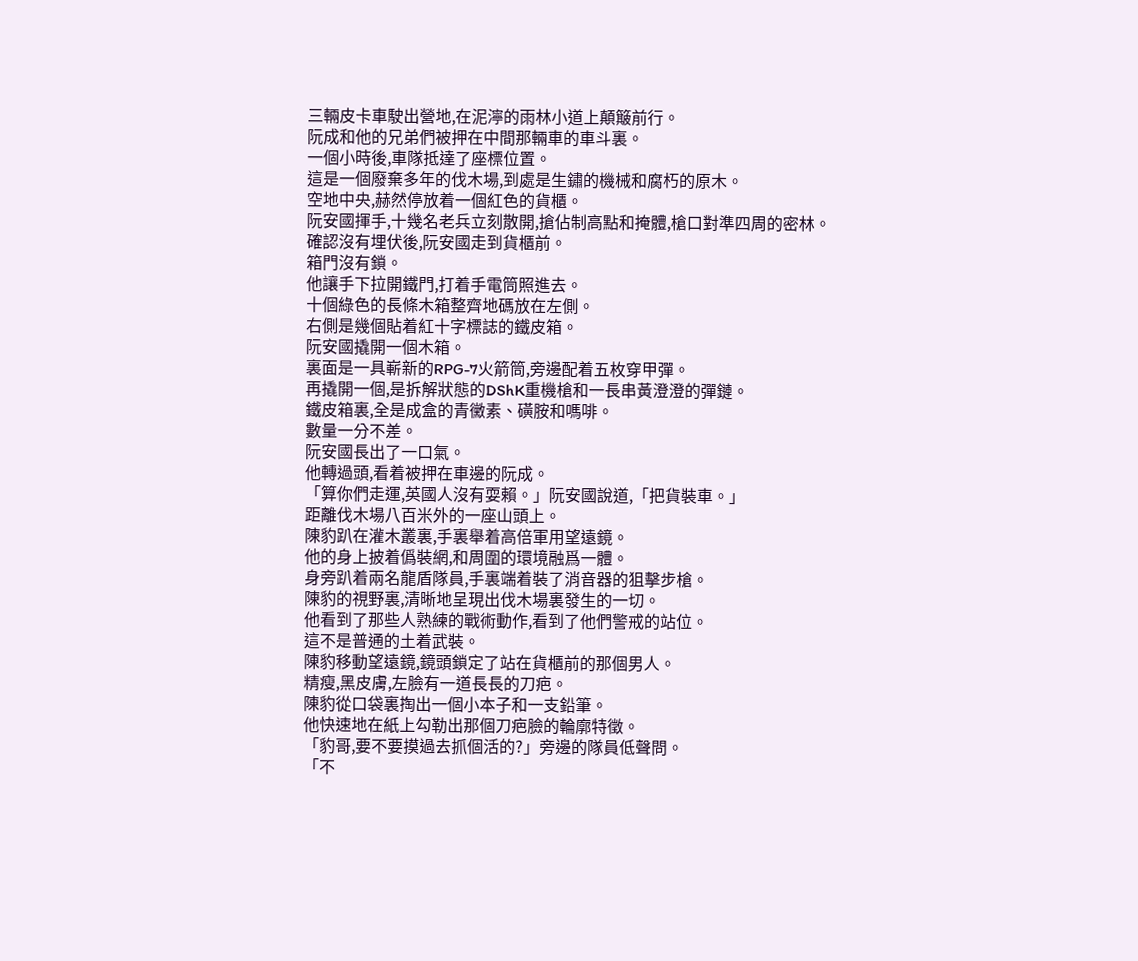三輛皮卡車駛出營地,在泥濘的雨林小道上顛簸前行。
阮成和他的兄弟們被押在中間那輛車的車斗裏。
一個小時後,車隊抵達了座標位置。
這是一個廢棄多年的伐木場,到處是生鏽的機械和腐朽的原木。
空地中央,赫然停放着一個紅色的貨櫃。
阮安國揮手,十幾名老兵立刻散開,搶佔制高點和掩體,槍口對準四周的密林。
確認沒有埋伏後,阮安國走到貨櫃前。
箱門沒有鎖。
他讓手下拉開鐵門,打着手電筒照進去。
十個綠色的長條木箱整齊地碼放在左側。
右側是幾個貼着紅十字標誌的鐵皮箱。
阮安國撬開一個木箱。
裏面是一具嶄新的RPG-7火箭筒,旁邊配着五枚穿甲彈。
再撬開一個,是拆解狀態的DShK重機槍和一長串黃澄澄的彈鏈。
鐵皮箱裏,全是成盒的青黴素、磺胺和嗎啡。
數量一分不差。
阮安國長出了一口氣。
他轉過頭,看着被押在車邊的阮成。
「算你們走運,英國人沒有耍賴。」阮安國說道,「把貨裝車。」
距離伐木場八百米外的一座山頭上。
陳豹趴在灌木叢裏,手裏舉着高倍軍用望遠鏡。
他的身上披着僞裝網,和周圍的環境融爲一體。
身旁趴着兩名龍盾隊員,手裏端着裝了消音器的狙擊步槍。
陳豹的視野裏,清晰地呈現出伐木場裏發生的一切。
他看到了那些人熟練的戰術動作,看到了他們警戒的站位。
這不是普通的土着武裝。
陳豹移動望遠鏡,鏡頭鎖定了站在貨櫃前的那個男人。
精瘦,黑皮膚,左臉有一道長長的刀疤。
陳豹從口袋裏掏出一個小本子和一支鉛筆。
他快速地在紙上勾勒出那個刀疤臉的輪廓特徵。
「豹哥,要不要摸過去抓個活的?」旁邊的隊員低聲問。
「不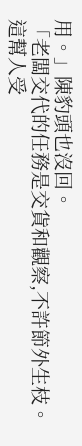用。」陳豹頭也沒回。
「老闆交代的任務是交貨和觀察,不許節外生枝。
這幫人受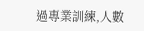過專業訓練,人數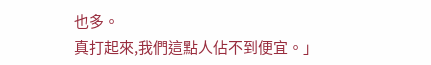也多。
真打起來,我們這點人佔不到便宜。」